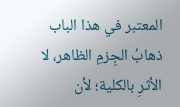المعتبر في هذا الباب ذهابُ الجِزمِ الظاهر، لا الأثرِ بالكلية؛ لأن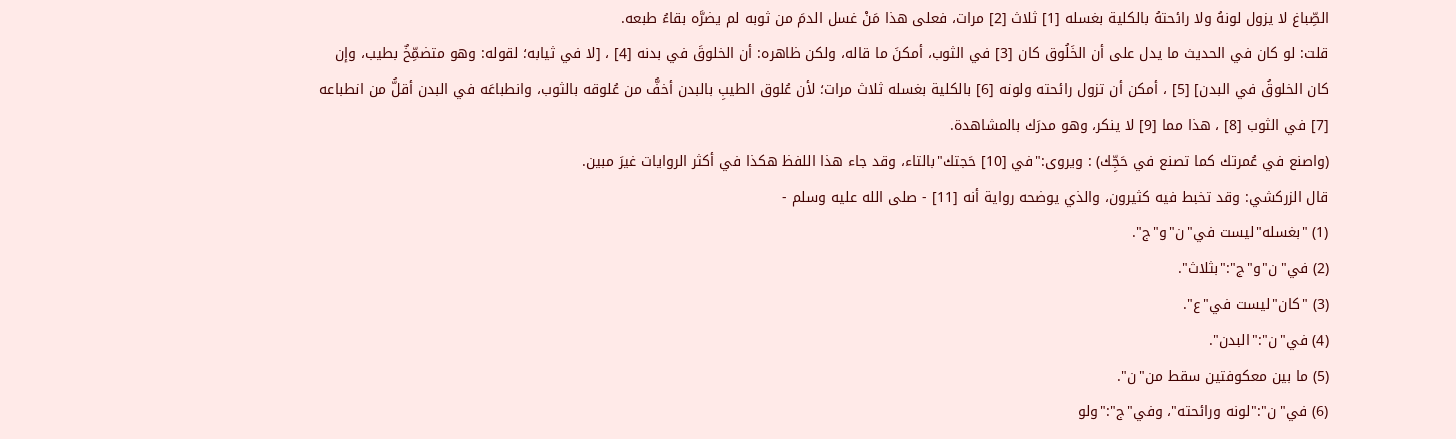الصِّباغ لا يزول لونهُ ولا رائحتهُ بالكلية بغسله [1] ثلاث [2] مرات، فعلى هذا مَنْ غسل الدمَ من ثوبه لم يضرَّه بقاءُ طبعه.
قلت: لو كان في الحديث ما يدل على أن الخَلُوق كان [3] في الثوب، أمكنَ ما قاله، ولكن ظاهره: أن الخلوقَ في بدنه [4] ، [لا في ثيابه؛ لقوله: وهو متضمِّخٌ بطيب، وإن كان الخلوقُ في البدن] [5] ، أمكن أن تزول رائحته ولونه [6] بالكلية بغسله ثلاث مرات؛ لأن عُلوق الطيبِ بالبدن أخفُّ من عُلوقه بالثوب، وانطباعَه في البدن أقلُّ من انطباعه [7] في الثوب [8] ، هذا مما [9] لا ينكر، وهو مدرَك بالمشاهدة.
(واصنع في عُمرتك كما تصنع في حَجِّك) : ويروى:"في [10] حَجتك"بالتاء، وقد جاء هذا اللفظ هكذا في أكثر الروايات غيرَ مبين.
قال الزركشي: وقد تخبط فيه كثيرون، والذي يوضحه رواية أنه [11] - صلى الله عليه وسلم -
(1) "بغسله"ليست في"ن"و"ج".
(2) في"ن"و"ج":"بثلاث".
(3) "كان"ليست في"ع".
(4) في"ن":"البدن".
(5) ما بين معكوفتين سقط من"ن".
(6) في"ن":"لونه ورائحته"، وفي"ج":"ولو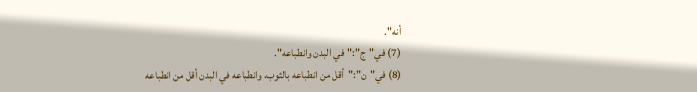أنه".
(7) في"ج":"في البدن وانطباعه".
(8) في"ن":"أقل من انطباعه بالثوب، وانطباعه في البدن أقل من انطباعه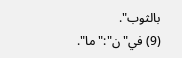بالثوب".
(9) في"ن":"ما".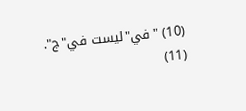(10) "في"ليست في"ج".
(11)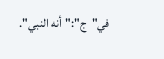في"ج":"أنه النبي".